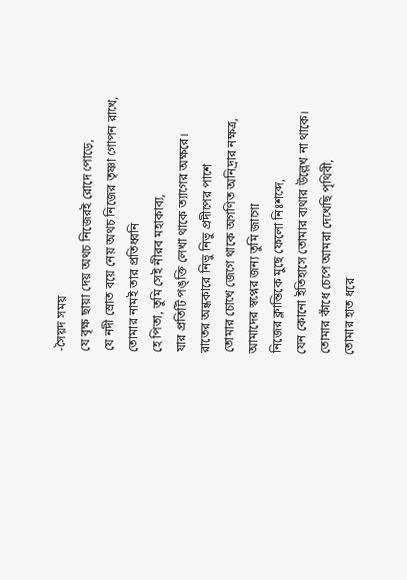-সৈয়দ সময়
যে বৃক্ষ ছায়া দেয় অথচ নিজেরই রোদে পোড়ে,
যে নদী স্রোত বয়ে নেয় অথচ নিজের তৃষ্ণা গোপন রাখে,
তোমার নামই তার প্রতিধ্বনি
হে পিতা, তুমি সেই নীরব মহাকাব্য,
যার প্রতিটি পঙ্ক্তি লেখা থাকে ত্যাগের অক্ষরে।
রাতের অন্ধকারে নিভু নিভু প্রদীপের পাশে
তোমার চোখে জেগে থাকে অগণিত অনিদ্রার নক্ষত্র,
আমাদের স্বপ্নের জন্য তুমি জাগো
নিজের ক্লান্তিকে মুছে ফেলো নিঃশব্দে,
যেন কোনো ইতিহাসে তোমার ব্যথার উল্লেখ না থাকে।
তোমার কাঁধে চেপে আমরা দেখেছি পৃথিবী,
তোমার হাত ধরে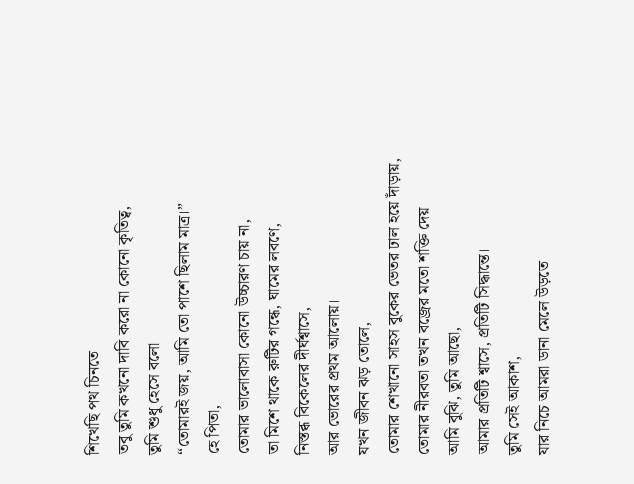শিখেছি পথ চিনতে
তবু তুমি কখনো দাবি করো না কোনো কৃতিত্ব,
তুমি শুধু হেসে বলো
“তোমারই জয়, আমি তো পাশে ছিলাম মাত্র।”
হে পিতা,
তোমার ভালোবাসা কোনো উচ্চারণ চায় না,
তা মিশে থাকে রুটির গন্ধে, ঘামের লবণে,
নিস্তব্ধ বিকেলের দীর্ঘশ্বাসে,
আর ভোরের প্রথম আলোয়।
যখন জীবন ঝড় তোলে,
তোমার শেখানো সাহস বুকের ভেতর ঢাল হয়ে দাঁড়ায়,
তোমার নীরবতা তখন বজ্রের মতো শক্তি দেয়
আমি বুঝি, তুমি আছো,
আমার প্রতিটি শ্বাসে, প্রতিটি সিদ্ধান্তে।
তুমি সেই আকাশ,
যার নিচে আমরা ডানা মেলে উড়তে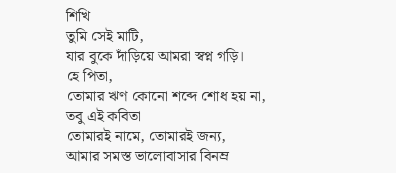শিখি
তুমি সেই মাটি,
যার বুকে দাঁড়িয়ে আমরা স্বপ্ন গড়ি।
হে পিতা,
তোমার ঋণ কোনো শব্দে শোধ হয় না,
তবু এই কবিতা
তোমারই নামে, তোমারই জন্য,
আমার সমস্ত ভালোবাসার বিনম্র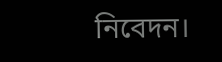নিবেদন।